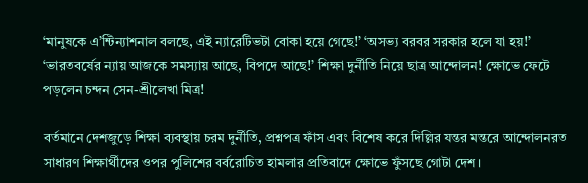‘মানুষকে এ’ন্টিন্যাশনাল বলছে, এই ন্যারেটিভটা বোকা হয়ে গেছে!’ ‘অসভ্য বরবর সরকার হলে যা হয়!’ ‘ভারতবর্ষের ন্যায় আজকে সমস্যায় আছে, বিপদে আছে!’ শিক্ষা দুর্নীতি নিয়ে ছাত্র আন্দোলন! ক্ষোভে ফেটে পড়লেন চন্দন সেন-শ্রীলেখা মিত্র!

বর্তমানে দেশজুড়ে শিক্ষা ব্যবস্থায় চরম দুর্নীতি, প্রশ্নপত্র ফাঁস এবং বিশেষ করে দিল্লির যন্তর মন্তরে আন্দোলনরত সাধারণ শিক্ষার্থীদের ওপর পুলিশের বর্বরোচিত হামলার প্রতিবাদে ক্ষোভে ফুঁসছে গোটা দেশ।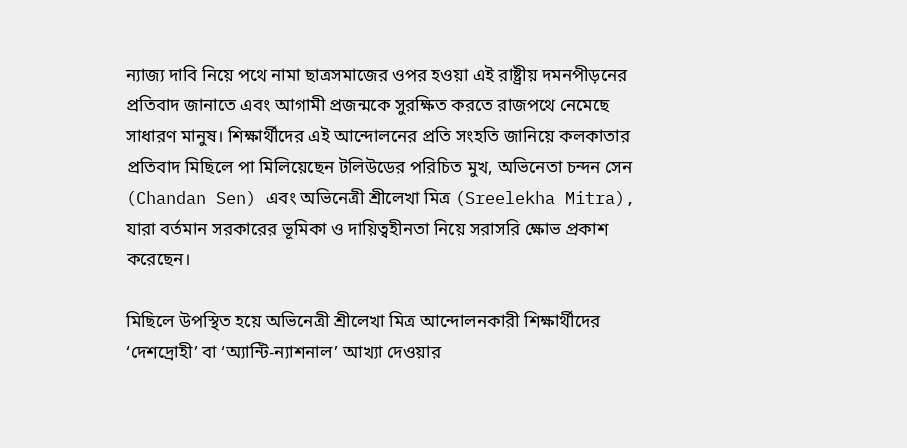ন্যাজ্য দাবি নিয়ে পথে নামা ছাত্রসমাজের ওপর হওয়া এই রাষ্ট্রীয় দমনপীড়নের প্রতিবাদ জানাতে এবং আগামী প্রজন্মকে সুরক্ষিত করতে রাজপথে নেমেছে সাধারণ মানুষ। শিক্ষার্থীদের এই আন্দোলনের প্রতি সংহতি জানিয়ে কলকাতার প্রতিবাদ মিছিলে পা মিলিয়েছেন টলিউডের পরিচিত মুখ, অভিনেতা চন্দন সেন (Chandan Sen) এবং অভিনেত্রী শ্রীলেখা মিত্র (Sreelekha Mitra), যারা বর্তমান সরকারের ভূমিকা ও দায়িত্বহীনতা নিয়ে সরাসরি ক্ষোভ প্রকাশ করেছেন।

মিছিলে উপস্থিত হয়ে অভিনেত্রী শ্রীলেখা মিত্র আন্দোলনকারী শিক্ষার্থীদের ‘দেশদ্রোহী’ বা ‘অ্যান্টি-ন্যাশনাল’ আখ্যা দেওয়ার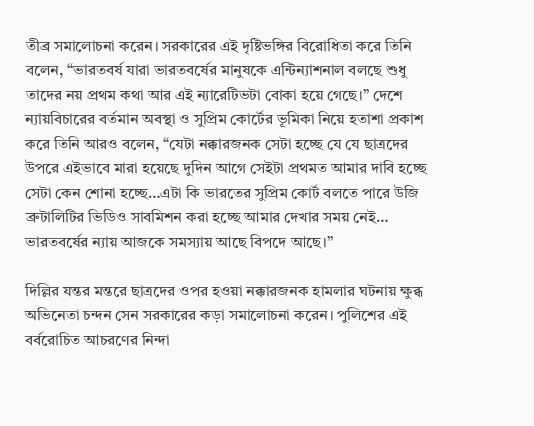তীব্র সমালোচনা করেন। সরকারের এই দৃষ্টিভঙ্গির বিরোধিতা করে তিনি বলেন, “ভারতবর্ষ যারা ভারতবর্ষের মানুষকে এন্টিন্যাশনাল বলছে শুধু তাদের নয় প্রথম কথা আর এই ন্যারেটিভটা বোকা হয়ে গেছে।” দেশে ন্যায়বিচারের বর্তমান অবস্থা ও সুপ্রিম কোর্টের ভূমিকা নিয়ে হতাশা প্রকাশ করে তিনি আরও বলেন, “যেটা নক্কারজনক সেটা হচ্ছে যে যে ছাত্রদের উপরে এইভাবে মারা হয়েছে দুদিন আগে সেইটা প্রথমত আমার দাবি হচ্ছে সেটা কেন শোনা হচ্ছে…এটা কি ভারতের সুপ্রিম কোর্ট বলতে পারে উজি ব্রুটালিটির ভিডিও সাবমিশন করা হচ্ছে আমার দেখার সময় নেই… ভারতবর্ষের ন্যায় আজকে সমস্যায় আছে বিপদে আছে।”

দিল্লির যন্তর মন্তরে ছাত্রদের ওপর হওয়া নক্কারজনক হামলার ঘটনায় ক্ষুব্ধ অভিনেতা চন্দন সেন সরকারের কড়া সমালোচনা করেন। পুলিশের এই বর্বরোচিত আচরণের নিন্দা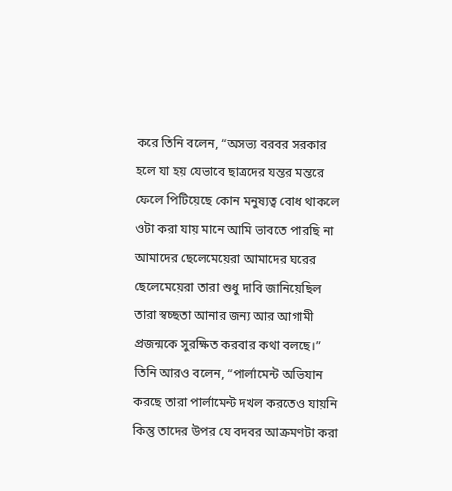করে তিনি বলেন, “অসভ্য বরবর সরকার হলে যা হয় যেভাবে ছাত্রদের যন্তর মন্তরে ফেলে পিটিয়েছে কোন মনুষ্যত্ব বোধ থাকলে ওটা করা যায় মানে আমি ভাবতে পারছি না আমাদের ছেলেমেয়েরা আমাদের ঘরের ছেলেমেয়েরা তারা শুধু দাবি জানিয়েছিল তারা স্বচ্ছতা আনার জন্য আর আগামী প্রজন্মকে সুরক্ষিত করবার কথা বলছে।” তিনি আরও বলেন, “পার্লামেন্ট অভিযান করছে তারা পার্লামেন্ট দখল করতেও যায়নি কিন্তু তাদের উপর যে বদবর আক্রমণটা করা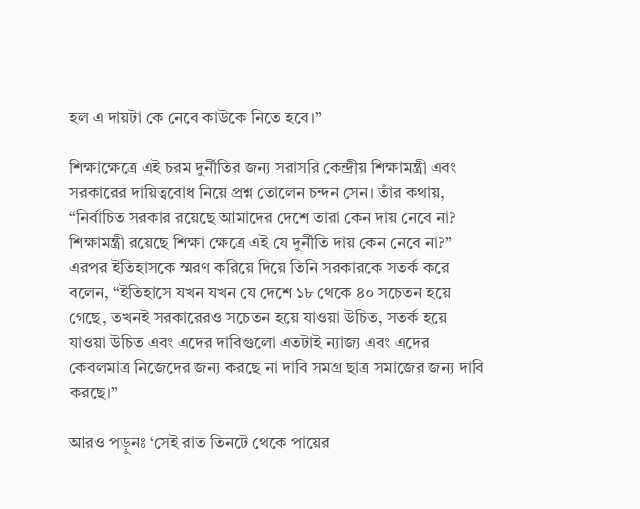হল এ দায়টা কে নেবে কাউকে নিতে হবে।”

শিক্ষাক্ষেত্রে এই চরম দুর্নীতির জন্য সরাসরি কেন্দ্রীয় শিক্ষামন্ত্রী এবং সরকারের দায়িত্ববোধ নিয়ে প্রশ্ন তোলেন চন্দন সেন। তাঁর কথায়, “নির্বাচিত সরকার রয়েছে আমাদের দেশে তারা কেন দায় নেবে না? শিক্ষামন্ত্রী রয়েছে শিক্ষা ক্ষেত্রে এই যে দুর্নীতি দায় কেন নেবে না?” এরপর ইতিহাসকে স্মরণ করিয়ে দিয়ে তিনি সরকারকে সতর্ক করে বলেন, “ইতিহাসে যখন যখন যে দেশে ১৮ থেকে ৪০ সচেতন হয়ে গেছে, তখনই সরকারেরও সচেতন হয়ে যাওয়া উচিত, সতর্ক হয়ে যাওয়া উচিত এবং এদের দাবিগুলো এতটাই ন্যাজ্য এবং এদের কেবলমাত্র নিজেদের জন্য করছে না দাবি সমগ্র ছাত্র সমাজের জন্য দাবি করছে।”

আরও পড়ুনঃ ‘সেই রাত তিনটে থেকে পায়ের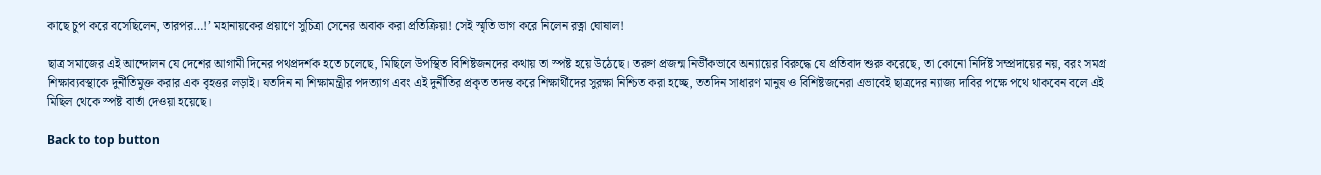কাছে চুপ করে বসেছিলেন, তারপর…!’ মহানায়কের প্রয়াণে সুচিত্রা সেনের অবাক করা প্রতিক্রিয়া! সেই স্মৃতি ভাগ করে নিলেন রত্না ঘোষাল!

ছাত্র সমাজের এই আন্দোলন যে দেশের আগামী দিনের পথপ্রদর্শক হতে চলেছে, মিছিলে উপস্থিত বিশিষ্টজনদের কথায় তা স্পষ্ট হয়ে উঠেছে। তরুণ প্রজন্ম নির্ভীকভাবে অন্যায়ের বিরুদ্ধে যে প্রতিবাদ শুরু করেছে, তা কোনো নির্দিষ্ট সম্প্রদায়ের নয়, বরং সমগ্র শিক্ষাব্যবস্থাকে দুর্নীতিমুক্ত করার এক বৃহত্তর লড়াই। যতদিন না শিক্ষামন্ত্রীর পদত্যাগ এবং এই দুর্নীতির প্রকৃত তদন্ত করে শিক্ষার্থীদের সুরক্ষা নিশ্চিত করা হচ্ছে, ততদিন সাধারণ মানুষ ও বিশিষ্টজনেরা এভাবেই ছাত্রদের ন্যাজ্য দাবির পক্ষে পথে থাকবেন বলে এই মিছিল থেকে স্পষ্ট বার্তা দেওয়া হয়েছে।

Back to top button